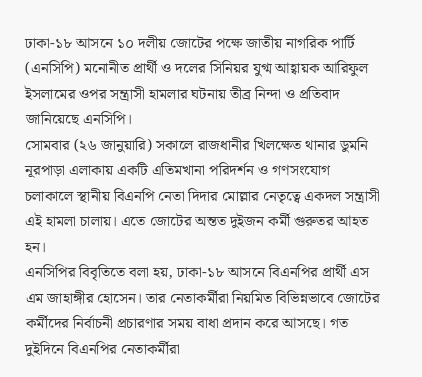ঢাকা-১৮ আসনে ১০ দলীয় জোটের পক্ষে জাতীয় নাগরিক পার্টি (এনসিপি) মনোনীত প্রার্থী ও দলের সিনিয়র যুগ্ম আহ্বায়ক আরিফুল ইসলামের ওপর সন্ত্রাসী হামলার ঘটনায় তীব্র নিন্দা ও প্রতিবাদ জানিয়েছে এনসিপি।
সোমবার (২৬ জানুয়ারি) সকালে রাজধানীর খিলক্ষেত থানার ডুমনি নূরপাড়া এলাকায় একটি এতিমখানা পরিদর্শন ও গণসংযোগ চলাকালে স্থানীয় বিএনপি নেতা দিদার মোল্লার নেতৃত্বে একদল সন্ত্রাসী এই হামলা চালায়। এতে জোটের অন্তত দুইজন কর্মী গুরুতর আহত হন।
এনসিপির বিবৃতিতে বলা হয়, ঢাকা-১৮ আসনে বিএনপির প্রার্থী এস এম জাহাঙ্গীর হোসেন। তার নেতাকর্মীরা নিয়মিত বিভিন্নভাবে জোটের কর্মীদের নির্বাচনী প্রচারণার সময় বাধা প্রদান করে আসছে। গত দুইদিনে বিএনপির নেতাকর্মীরা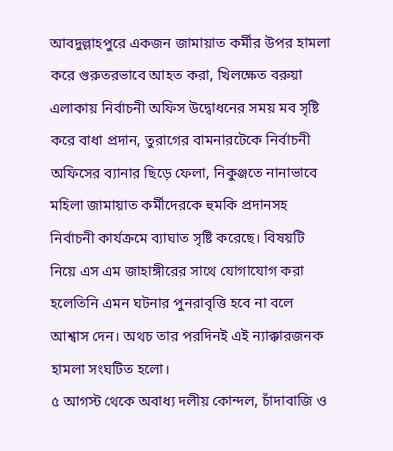আবদুল্লাহপুরে একজন জামায়াত কর্মীর উপর হামলা করে গুরুতরভাবে আহত করা, খিলক্ষেত বরুয়া এলাকায় নির্বাচনী অফিস উদ্বোধনের সময় মব সৃষ্টি করে বাধা প্রদান, তুরাগের বামনারটেকে নির্বাচনী অফিসের ব্যানার ছিড়ে ফেলা, নিকুঞ্জতে নানাভাবে মহিলা জামায়াত কর্মীদেরকে হুমকি প্রদানসহ নির্বাচনী কার্যক্রমে ব্যাঘাত সৃষ্টি করেছে। বিষয়টি নিয়ে এস এম জাহাঙ্গীরের সাথে যোগাযোগ করা হলেতিনি এমন ঘটনার পুনরাবৃত্তি হবে না বলে আশ্বাস দেন। অথচ তার পরদিনই এই ন্যাক্কারজনক হামলা সংঘটিত হলো।
৫ আগস্ট থেকে অবাধ্য দলীয় কোন্দল, চাঁদাবাজি ও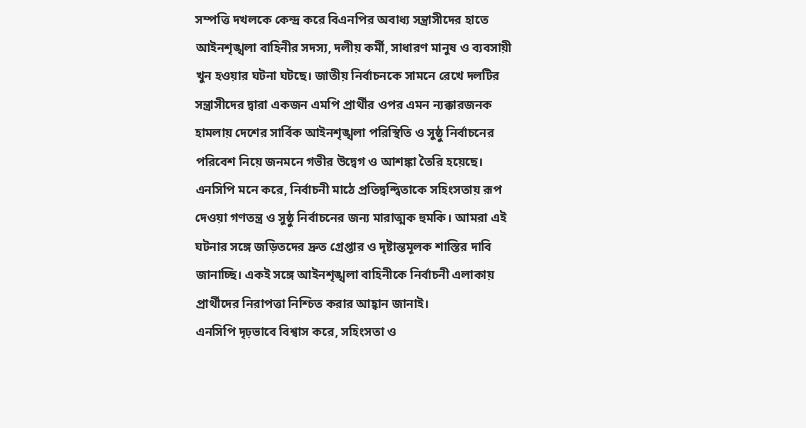সম্পত্তি দখলকে কেন্দ্র করে বিএনপির অবাধ্য সন্ত্রাসীদের হাতে আইনশৃঙ্খলা বাহিনীর সদস্য, দলীয় কর্মী, সাধারণ মানুষ ও ব্যবসায়ী খুন হওয়ার ঘটনা ঘটছে। জাতীয় নির্বাচনকে সামনে রেখে দলটির সন্ত্রাসীদের দ্বারা একজন এমপি প্রার্থীর ওপর এমন ন্যক্কারজনক হামলায় দেশের সার্বিক আইনশৃঙ্খলা পরিস্থিতি ও সুষ্ঠু নির্বাচনের পরিবেশ নিয়ে জনমনে গভীর উদ্বেগ ও আশঙ্কা তৈরি হয়েছে।
এনসিপি মনে করে, নির্বাচনী মাঠে প্রতিদ্বন্দ্বিতাকে সহিংসতায় রূপ দেওয়া গণতন্ত্র ও সুষ্ঠু নির্বাচনের জন্য মারাত্মক হুমকি। আমরা এই ঘটনার সঙ্গে জড়িতদের দ্রুত গ্রেপ্তার ও দৃষ্টান্তমূলক শাস্তির দাবি জানাচ্ছি। একই সঙ্গে আইনশৃঙ্খলা বাহিনীকে নির্বাচনী এলাকায় প্রার্থীদের নিরাপত্তা নিশ্চিত করার আহ্বান জানাই।
এনসিপি দৃঢ়ভাবে বিশ্বাস করে, সহিংসতা ও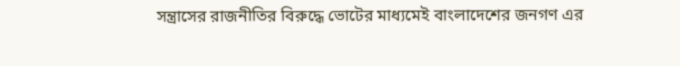সন্ত্রাসের রাজনীতির বিরুদ্ধে ভোটের মাধ্যমেই বাংলাদেশের জনগণ এর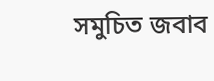সমুচিত জবাব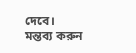দেবে।
মন্তব্য করুন